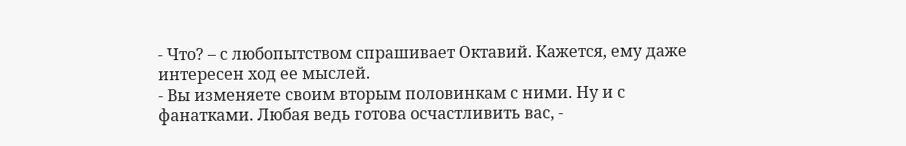- Что? – с любопытством спрашивает Октавий. Кажется, ему даже интересен ход ее мыслей.
- Вы изменяете своим вторым половинкам с ними. Ну и с фанатками. Любая ведь готова осчастливить вас, -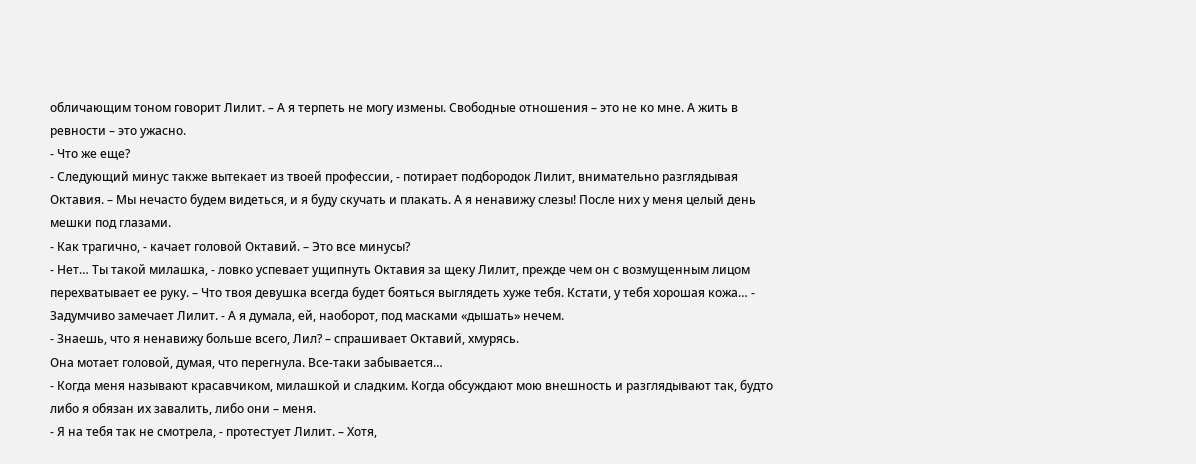обличающим тоном говорит Лилит. – А я терпеть не могу измены. Свободные отношения – это не ко мне. А жить в ревности – это ужасно.
- Что же еще?
- Следующий минус также вытекает из твоей профессии, - потирает подбородок Лилит, внимательно разглядывая Октавия. – Мы нечасто будем видеться, и я буду скучать и плакать. А я ненавижу слезы! После них у меня целый день мешки под глазами.
- Как трагично, - качает головой Октавий. – Это все минусы?
- Нет… Ты такой милашка, - ловко успевает ущипнуть Октавия за щеку Лилит, прежде чем он с возмущенным лицом перехватывает ее руку. – Что твоя девушка всегда будет бояться выглядеть хуже тебя. Кстати, у тебя хорошая кожа… - Задумчиво замечает Лилит. - А я думала, ей, наоборот, под масками «дышать» нечем.
- Знаешь, что я ненавижу больше всего, Лил? – спрашивает Октавий, хмурясь.
Она мотает головой, думая, что перегнула. Все-таки забывается…
- Когда меня называют красавчиком, милашкой и сладким. Когда обсуждают мою внешность и разглядывают так, будто либо я обязан их завалить, либо они – меня.
- Я на тебя так не смотрела, - протестует Лилит. – Хотя,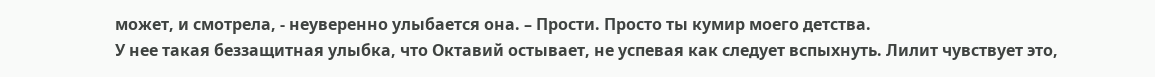может, и смотрела, - неуверенно улыбается она. – Прости. Просто ты кумир моего детства.
У нее такая беззащитная улыбка, что Октавий остывает, не успевая как следует вспыхнуть. Лилит чувствует это,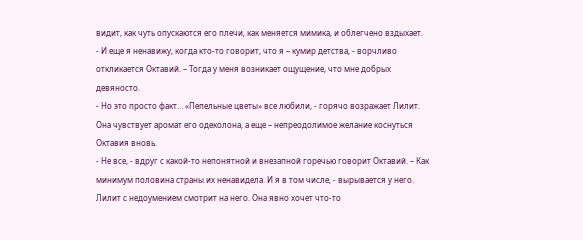видит, как чуть опускаются его плечи, как меняется мимика, и облегчено вздыхает.
- И еще я ненавижу, когда кто-то говорит, что я – кумир детства, - ворчливо откликается Октавий. – Тогда у меня возникает ощущение, что мне добрых девяносто.
- Но это просто факт… «Пепельные цветы» все любили, - горячо возражает Лилит. Она чувствует аромат его одеколона, а еще – непреодолимое желание коснуться Октавия вновь.
- Не все, - вдруг с какой-то непонятной и внезапной горечью говорит Октавий. – Как минимум половина страны их ненавидела. И я в том числе, - вырывается у него.
Лилит с недоумением смотрит на него. Она явно хочет что-то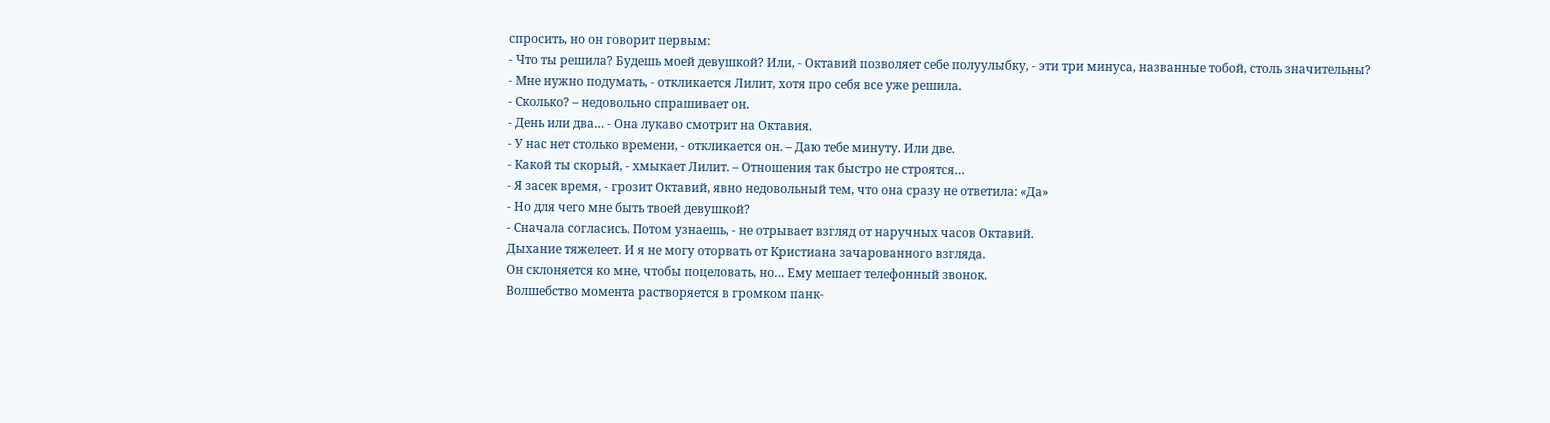спросить, но он говорит первым:
- Что ты решила? Будешь моей девушкой? Или, - Октавий позволяет себе полуулыбку, - эти три минуса, названные тобой, столь значительны?
- Мне нужно подумать, - откликается Лилит, хотя про себя все уже решила.
- Сколько? – недовольно спрашивает он.
- День или два… - Она лукаво смотрит на Октавия.
- У нас нет столько времени, - откликается он. – Даю тебе минуту. Или две.
- Какой ты скорый, - хмыкает Лилит. – Отношения так быстро не строятся…
- Я засек время, - грозит Октавий, явно недовольный тем, что она сразу не ответила: «Да»
- Но для чего мне быть твоей девушкой?
- Сначала согласись. Потом узнаешь, - не отрывает взгляд от наручных часов Октавий.
Дыхание тяжелеет. И я не могу оторвать от Кристиана зачарованного взгляда.
Он склоняется ко мне, чтобы поцеловать, но… Ему мешает телефонный звонок.
Волшебство момента растворяется в громком панк-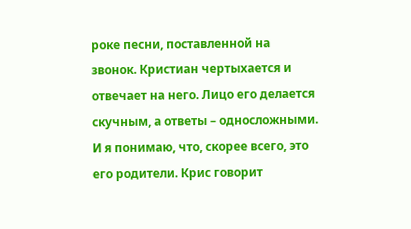роке песни, поставленной на звонок. Кристиан чертыхается и отвечает на него. Лицо его делается скучным, а ответы – односложными. И я понимаю, что, скорее всего, это его родители. Крис говорит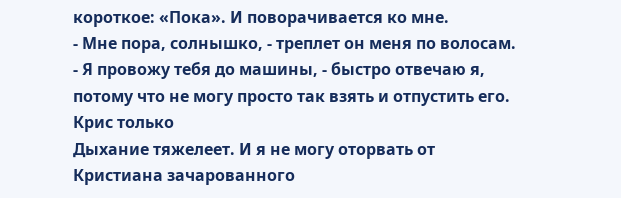короткое: «Пока». И поворачивается ко мне.
- Мне пора, солнышко, - треплет он меня по волосам.
- Я провожу тебя до машины, - быстро отвечаю я, потому что не могу просто так взять и отпустить его. Крис только
Дыхание тяжелеет. И я не могу оторвать от Кристиана зачарованного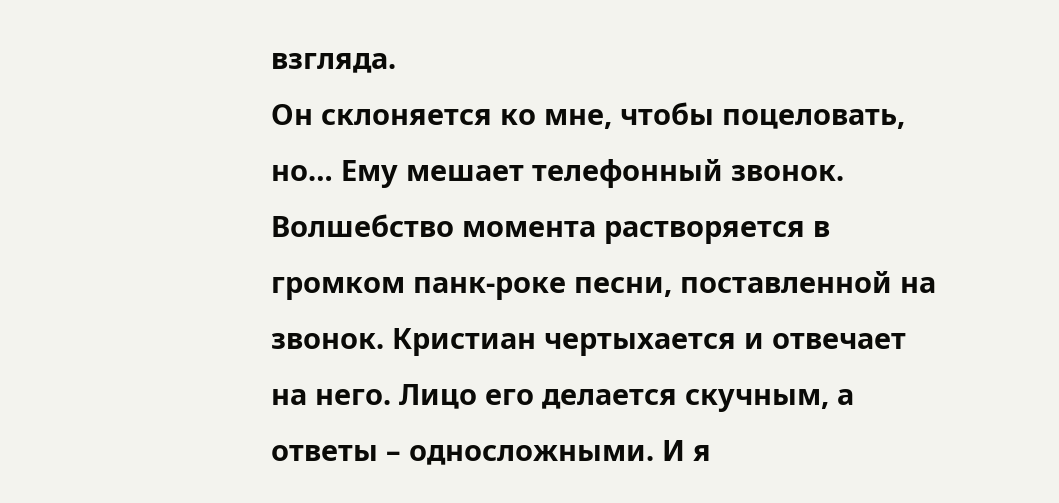взгляда.
Он склоняется ко мне, чтобы поцеловать, но… Ему мешает телефонный звонок.
Волшебство момента растворяется в громком панк-роке песни, поставленной на звонок. Кристиан чертыхается и отвечает на него. Лицо его делается скучным, а ответы – односложными. И я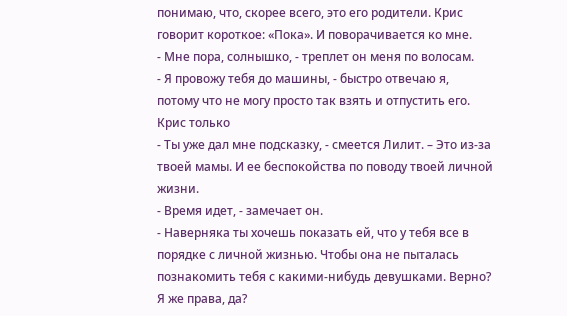понимаю, что, скорее всего, это его родители. Крис говорит короткое: «Пока». И поворачивается ко мне.
- Мне пора, солнышко, - треплет он меня по волосам.
- Я провожу тебя до машины, - быстро отвечаю я, потому что не могу просто так взять и отпустить его. Крис только
- Ты уже дал мне подсказку, - смеется Лилит. – Это из-за твоей мамы. И ее беспокойства по поводу твоей личной жизни.
- Время идет, - замечает он.
- Наверняка ты хочешь показать ей, что у тебя все в порядке с личной жизнью. Чтобы она не пыталась познакомить тебя с какими-нибудь девушками. Верно? Я же права, да?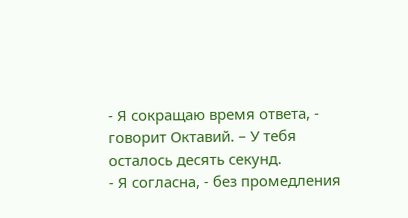- Я сокращаю время ответа, - говорит Октавий. – У тебя осталось десять секунд.
- Я согласна, - без промедления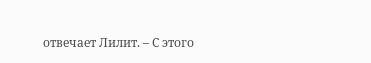отвечает Лилит. – С этого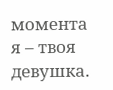момента я – твоя девушка.